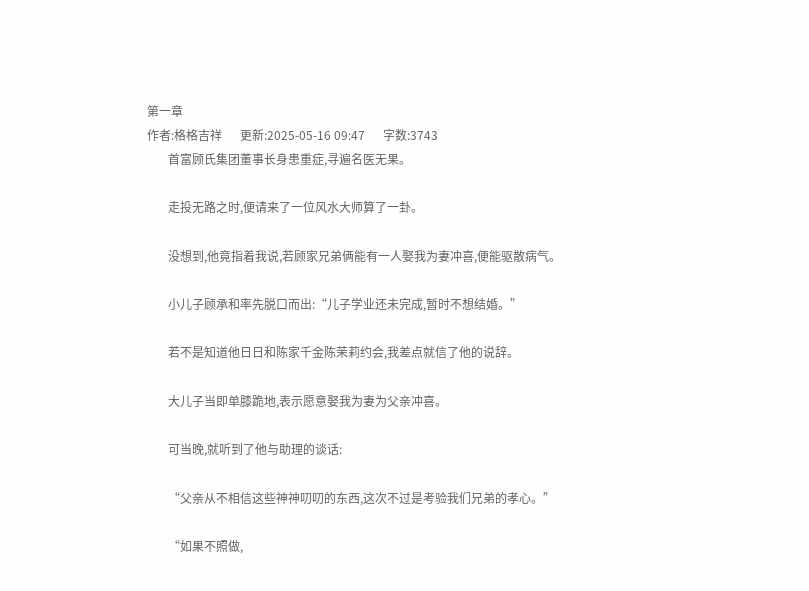第一章
作者:格格吉祥      更新:2025-05-16 09:47      字数:3743
       首富顾氏集团董事长身患重症,寻遍名医无果。

       走投无路之时,便请来了一位风水大师算了一卦。

       没想到,他竟指着我说,若顾家兄弟俩能有一人娶我为妻冲喜,便能驱散病气。

       小儿子顾承和率先脱口而出:“儿子学业还未完成,暂时不想结婚。”

       若不是知道他日日和陈家千金陈茉莉约会,我差点就信了他的说辞。

       大儿子当即单膝跪地,表示愿意娶我为妻为父亲冲喜。

       可当晚,就听到了他与助理的谈话:

       “父亲从不相信这些神神叨叨的东西,这次不过是考验我们兄弟的孝心。”

       “如果不照做,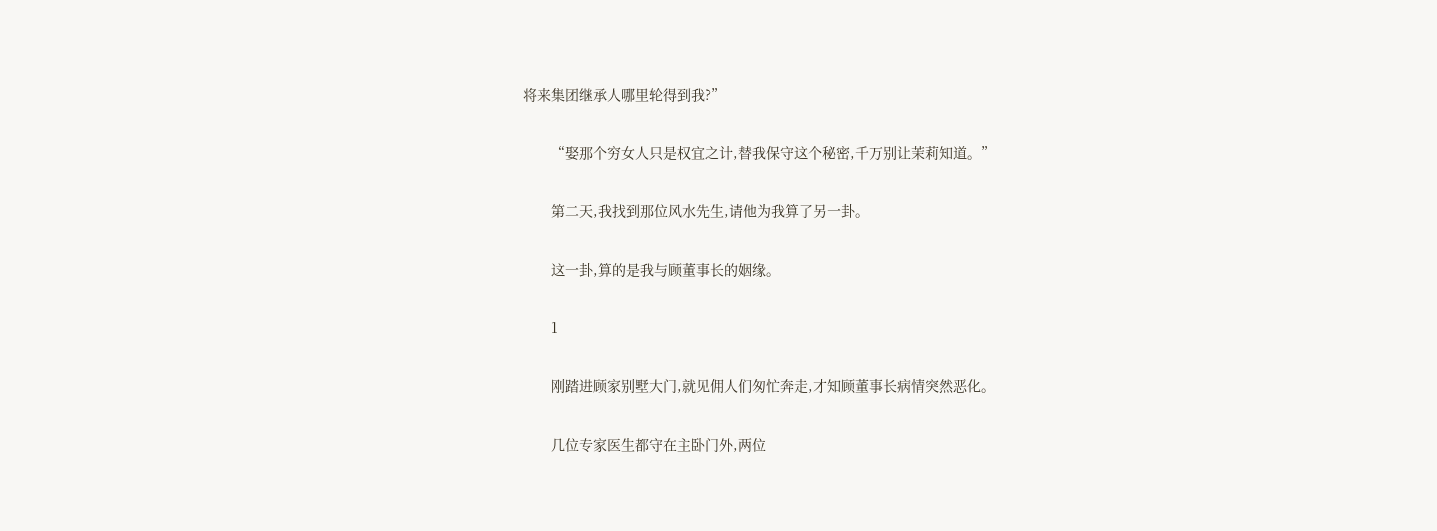将来集团继承人哪里轮得到我?”

       “娶那个穷女人只是权宜之计,替我保守这个秘密,千万别让茉莉知道。”

       第二天,我找到那位风水先生,请他为我算了另一卦。

       这一卦,算的是我与顾董事长的姻缘。

       1

       刚踏进顾家别墅大门,就见佣人们匆忙奔走,才知顾董事长病情突然恶化。

       几位专家医生都守在主卧门外,两位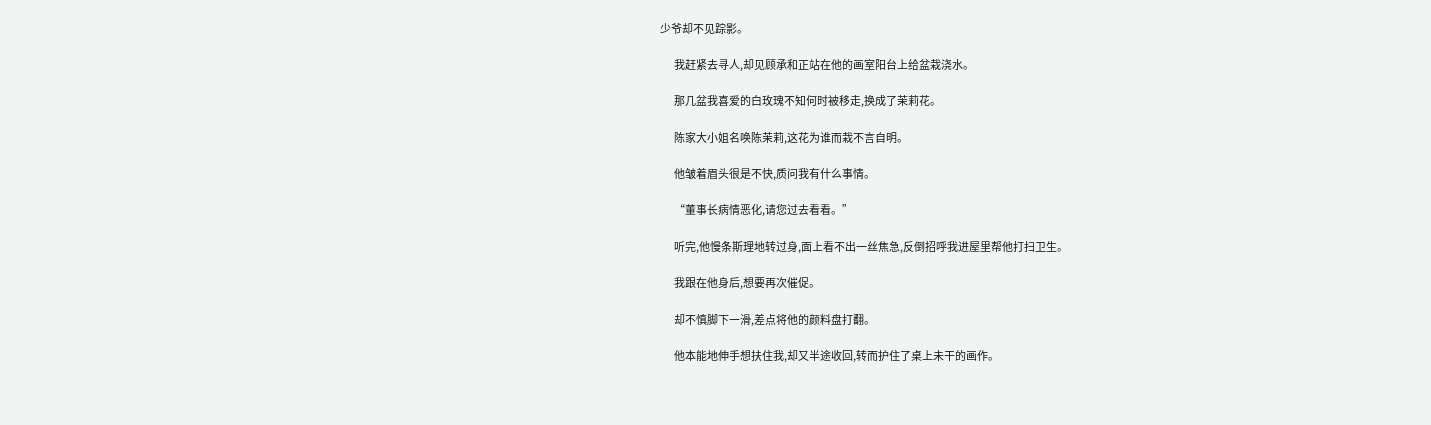少爷却不见踪影。

       我赶紧去寻人,却见顾承和正站在他的画室阳台上给盆栽浇水。

       那几盆我喜爱的白玫瑰不知何时被移走,换成了茉莉花。

       陈家大小姐名唤陈茉莉,这花为谁而栽不言自明。

       他皱着眉头很是不快,质问我有什么事情。

       “董事长病情恶化,请您过去看看。”

       听完,他慢条斯理地转过身,面上看不出一丝焦急,反倒招呼我进屋里帮他打扫卫生。

       我跟在他身后,想要再次催促。

       却不慎脚下一滑,差点将他的颜料盘打翻。

       他本能地伸手想扶住我,却又半途收回,转而护住了桌上未干的画作。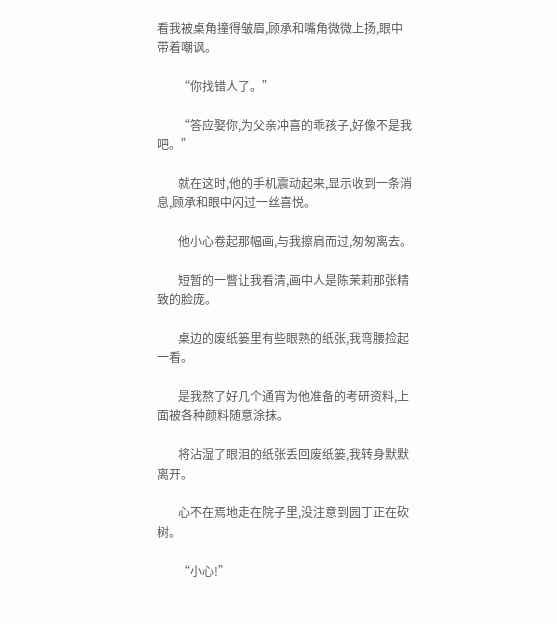看我被桌角撞得皱眉,顾承和嘴角微微上扬,眼中带着嘲讽。

       “你找错人了。”

       “答应娶你,为父亲冲喜的乖孩子,好像不是我吧。”

       就在这时,他的手机震动起来,显示收到一条消息,顾承和眼中闪过一丝喜悦。

       他小心卷起那幅画,与我擦肩而过,匆匆离去。

       短暂的一瞥让我看清,画中人是陈茉莉那张精致的脸庞。

       桌边的废纸篓里有些眼熟的纸张,我弯腰捡起一看。

       是我熬了好几个通宵为他准备的考研资料,上面被各种颜料随意涂抹。

       将沾湿了眼泪的纸张丢回废纸篓,我转身默默离开。

       心不在焉地走在院子里,没注意到园丁正在砍树。

       “小心!”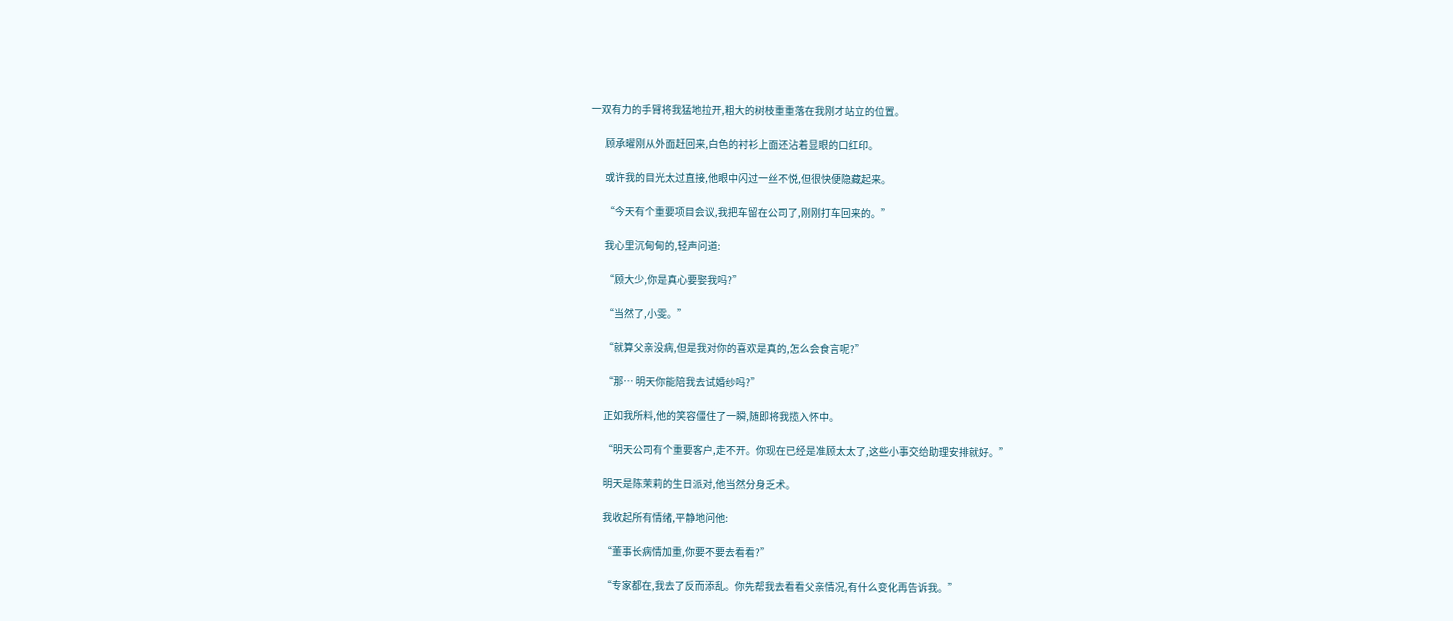一双有力的手臂将我猛地拉开,粗大的树枝重重落在我刚才站立的位置。

       顾承曜刚从外面赶回来,白色的衬衫上面还沾着显眼的口红印。

       或许我的目光太过直接,他眼中闪过一丝不悦,但很快便隐藏起来。

       “今天有个重要项目会议,我把车留在公司了,刚刚打车回来的。”

       我心里沉甸甸的,轻声问道:

       “顾大少,你是真心要娶我吗?”

       “当然了,小雯。”

       “就算父亲没病,但是我对你的喜欢是真的,怎么会食言呢?”

       “那… 明天你能陪我去试婚纱吗?”

       正如我所料,他的笑容僵住了一瞬,随即将我揽入怀中。

       “明天公司有个重要客户,走不开。你现在已经是准顾太太了,这些小事交给助理安排就好。”

       明天是陈茉莉的生日派对,他当然分身乏术。

       我收起所有情绪,平静地问他:

       “董事长病情加重,你要不要去看看?”

       “专家都在,我去了反而添乱。你先帮我去看看父亲情况,有什么变化再告诉我。”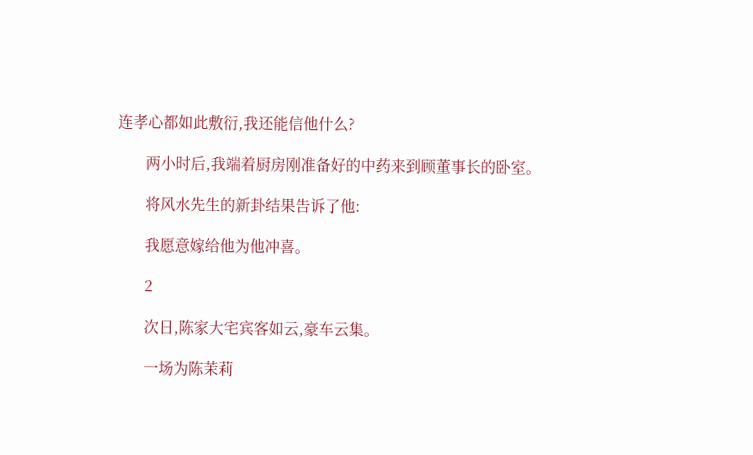连孝心都如此敷衍,我还能信他什么?

       两小时后,我端着厨房刚准备好的中药来到顾董事长的卧室。

       将风水先生的新卦结果告诉了他:

       我愿意嫁给他为他冲喜。

       2

       次日,陈家大宅宾客如云,豪车云集。

       一场为陈茉莉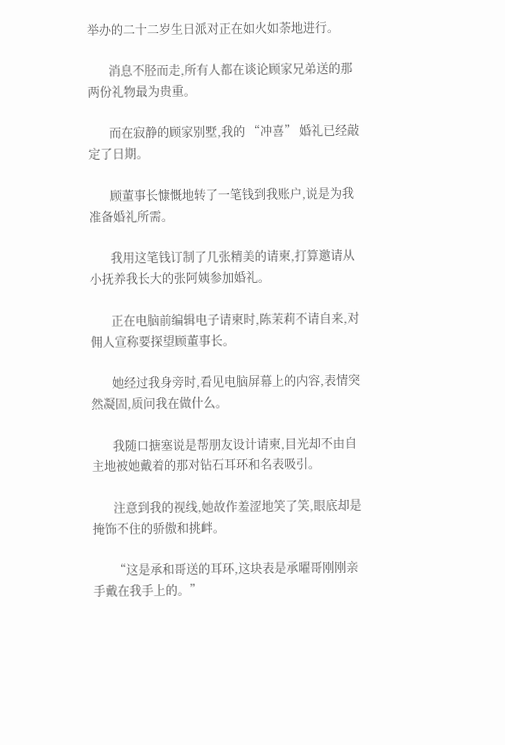举办的二十二岁生日派对正在如火如荼地进行。

       消息不胫而走,所有人都在谈论顾家兄弟送的那两份礼物最为贵重。

       而在寂静的顾家别墅,我的 “冲喜” 婚礼已经敲定了日期。

       顾董事长慷慨地转了一笔钱到我账户,说是为我准备婚礼所需。

       我用这笔钱订制了几张精美的请柬,打算邀请从小抚养我长大的张阿姨参加婚礼。

       正在电脑前编辑电子请柬时,陈茉莉不请自来,对佣人宣称要探望顾董事长。

       她经过我身旁时,看见电脑屏幕上的内容,表情突然凝固,质问我在做什么。

       我随口搪塞说是帮朋友设计请柬,目光却不由自主地被她戴着的那对钻石耳环和名表吸引。

       注意到我的视线,她故作羞涩地笑了笑,眼底却是掩饰不住的骄傲和挑衅。

       “这是承和哥送的耳环,这块表是承曜哥刚刚亲手戴在我手上的。”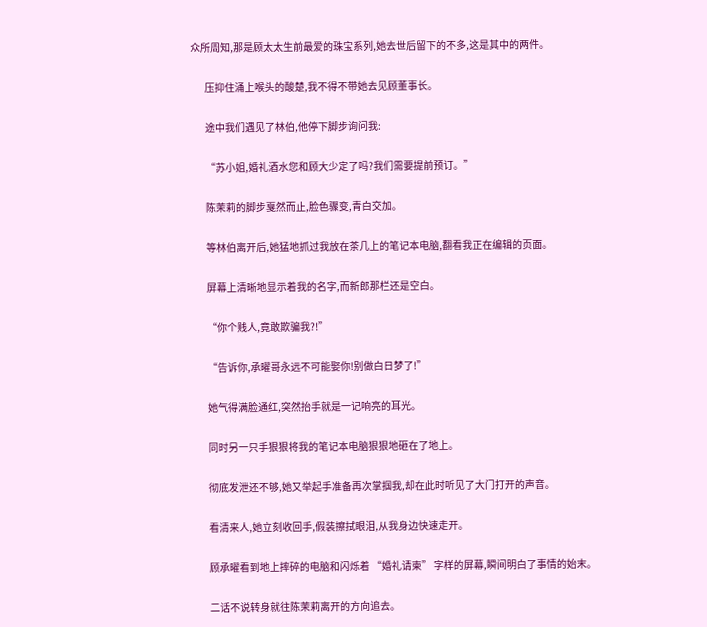众所周知,那是顾太太生前最爱的珠宝系列,她去世后留下的不多,这是其中的两件。

       压抑住涌上喉头的酸楚,我不得不带她去见顾董事长。

       途中我们遇见了林伯,他停下脚步询问我:

       “苏小姐,婚礼酒水您和顾大少定了吗?我们需要提前预订。”

       陈茉莉的脚步戛然而止,脸色骤变,青白交加。

       等林伯离开后,她猛地抓过我放在茶几上的笔记本电脑,翻看我正在编辑的页面。

       屏幕上清晰地显示着我的名字,而新郎那栏还是空白。

       “你个贱人,竟敢欺骗我?!”

       “告诉你,承曜哥永远不可能娶你!别做白日梦了!”

       她气得满脸通红,突然抬手就是一记响亮的耳光。

       同时另一只手狠狠将我的笔记本电脑狠狠地砸在了地上。

       彻底发泄还不够,她又举起手准备再次掌掴我,却在此时听见了大门打开的声音。

       看清来人,她立刻收回手,假装擦拭眼泪,从我身边快速走开。

       顾承曜看到地上摔碎的电脑和闪烁着 “婚礼请柬” 字样的屏幕,瞬间明白了事情的始末。

       二话不说转身就往陈茉莉离开的方向追去。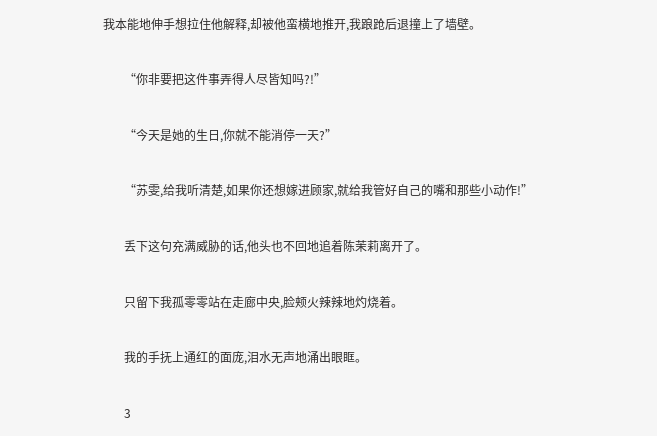我本能地伸手想拉住他解释,却被他蛮横地推开,我踉跄后退撞上了墙壁。

       “你非要把这件事弄得人尽皆知吗?!”

       “今天是她的生日,你就不能消停一天?”

       “苏雯,给我听清楚,如果你还想嫁进顾家,就给我管好自己的嘴和那些小动作!”

       丢下这句充满威胁的话,他头也不回地追着陈茉莉离开了。

       只留下我孤零零站在走廊中央,脸颊火辣辣地灼烧着。

       我的手抚上通红的面庞,泪水无声地涌出眼眶。

       3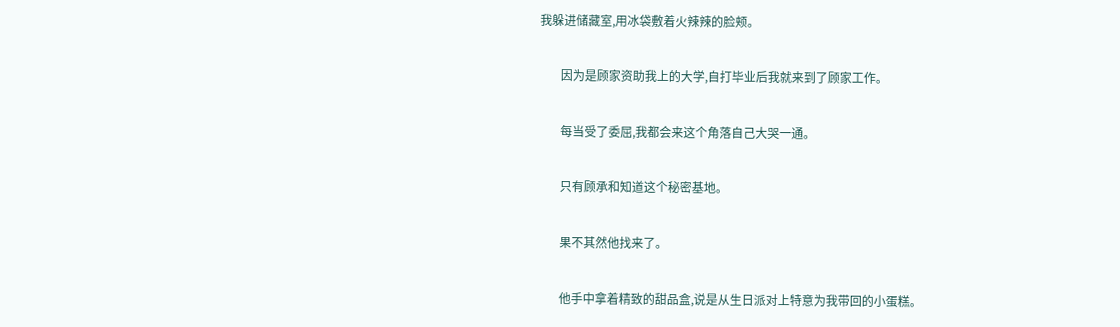我躲进储藏室,用冰袋敷着火辣辣的脸颊。

       因为是顾家资助我上的大学,自打毕业后我就来到了顾家工作。

       每当受了委屈,我都会来这个角落自己大哭一通。

       只有顾承和知道这个秘密基地。

       果不其然他找来了。

       他手中拿着精致的甜品盒,说是从生日派对上特意为我带回的小蛋糕。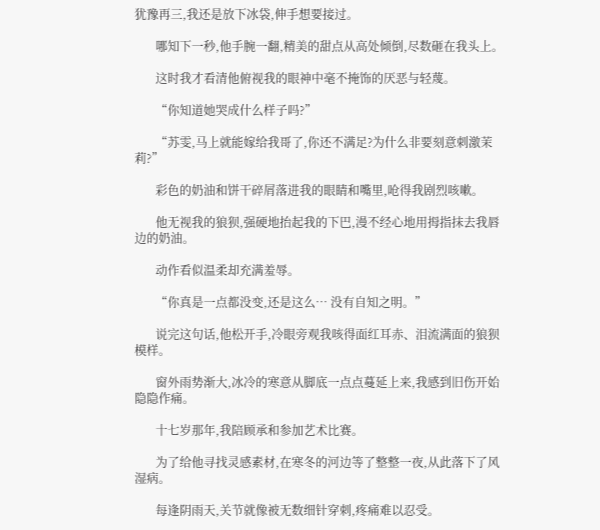犹豫再三,我还是放下冰袋,伸手想要接过。

       哪知下一秒,他手腕一翻,精美的甜点从高处倾倒,尽数砸在我头上。

       这时我才看清他俯视我的眼神中毫不掩饰的厌恶与轻蔑。

       “你知道她哭成什么样子吗?”

       “苏雯,马上就能嫁给我哥了,你还不满足?为什么非要刻意刺激茉莉?”

       彩色的奶油和饼干碎屑落进我的眼睛和嘴里,呛得我剧烈咳嗽。

       他无视我的狼狈,强硬地抬起我的下巴,漫不经心地用拇指抹去我唇边的奶油。

       动作看似温柔却充满羞辱。

       “你真是一点都没变,还是这么… 没有自知之明。”

       说完这句话,他松开手,冷眼旁观我咳得面红耳赤、泪流满面的狼狈模样。

       窗外雨势渐大,冰冷的寒意从脚底一点点蔓延上来,我感到旧伤开始隐隐作痛。

       十七岁那年,我陪顾承和参加艺术比赛。

       为了给他寻找灵感素材,在寒冬的河边等了整整一夜,从此落下了风湿病。

       每逢阴雨天,关节就像被无数细针穿刺,疼痛难以忍受。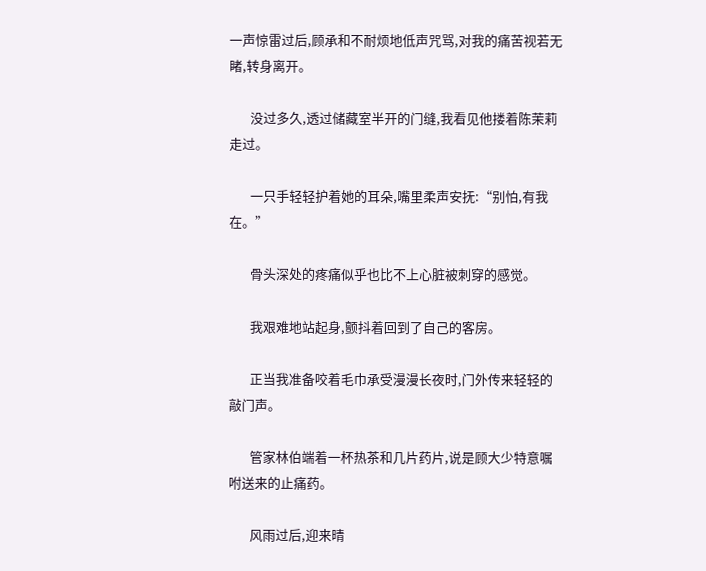一声惊雷过后,顾承和不耐烦地低声咒骂,对我的痛苦视若无睹,转身离开。

       没过多久,透过储藏室半开的门缝,我看见他搂着陈茉莉走过。

       一只手轻轻护着她的耳朵,嘴里柔声安抚:“别怕,有我在。”

       骨头深处的疼痛似乎也比不上心脏被刺穿的感觉。

       我艰难地站起身,颤抖着回到了自己的客房。

       正当我准备咬着毛巾承受漫漫长夜时,门外传来轻轻的敲门声。

       管家林伯端着一杯热茶和几片药片,说是顾大少特意嘱咐送来的止痛药。

       风雨过后,迎来晴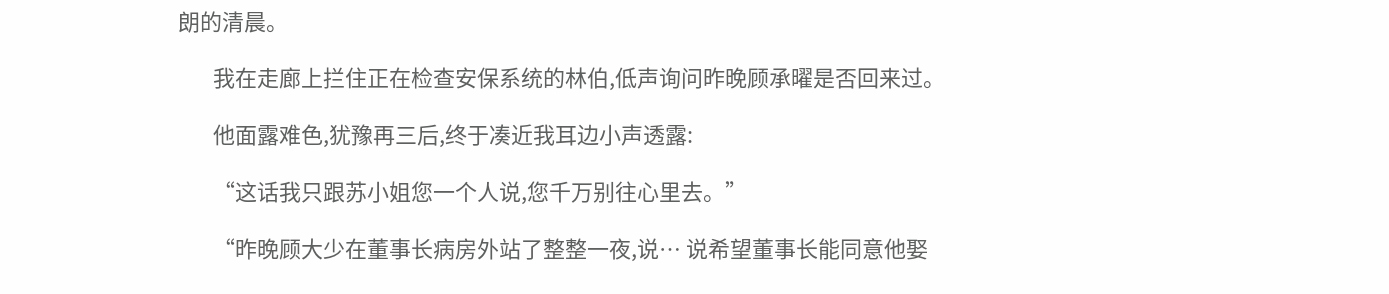朗的清晨。

       我在走廊上拦住正在检查安保系统的林伯,低声询问昨晚顾承曜是否回来过。

       他面露难色,犹豫再三后,终于凑近我耳边小声透露:

       “这话我只跟苏小姐您一个人说,您千万别往心里去。”

       “昨晚顾大少在董事长病房外站了整整一夜,说… 说希望董事长能同意他娶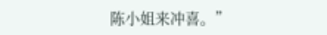陈小姐来冲喜。”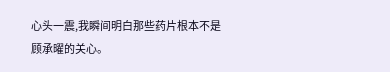心头一震,我瞬间明白那些药片根本不是顾承曜的关心。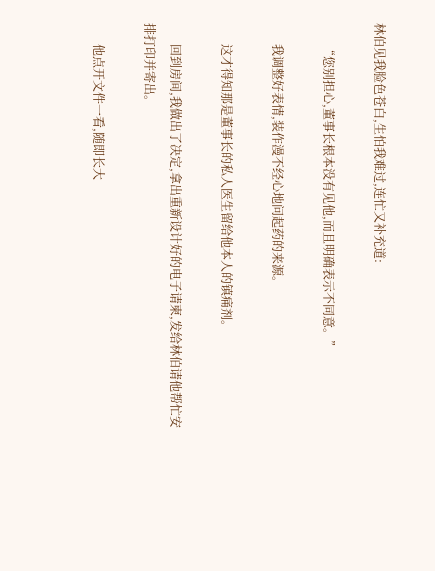林伯见我脸色苍白,生怕我难过,连忙又补充道:

       “您别担心,董事长根本没有见他,而且明确表示不同意。”

       我调整好表情,装作漫不经心地问起药的来源。

       这才得知那是董事长的私人医生留给他本人的镇痛剂。

       回到房间,我做出了决定,拿出重新设计好的电子请柬,发给林伯请他帮忙安排打印并寄出。

       他点开文件一看,随即长大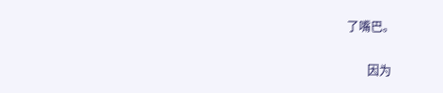了嘴巴。

       因为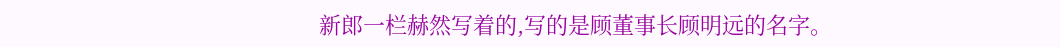新郎一栏赫然写着的,写的是顾董事长顾明远的名字。